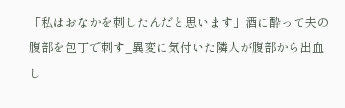「私はおなかを刺したんだと思います」酒に酔って夫の腹部を包丁で刺す_異変に気付いた隣人が腹部から出血し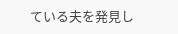ている夫を発見し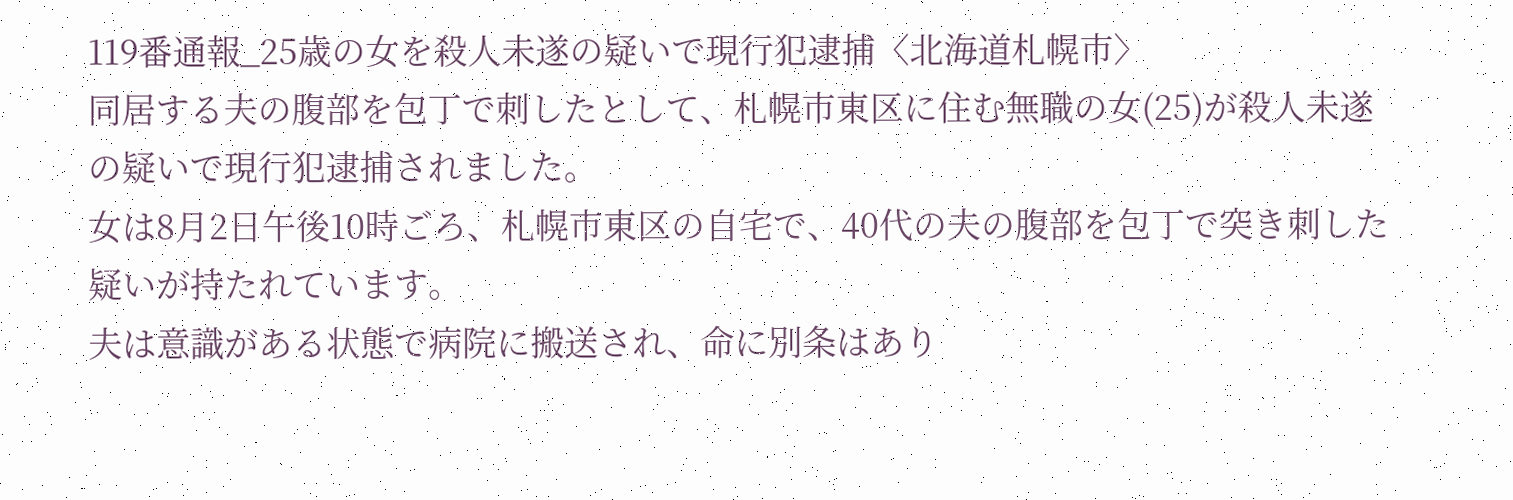119番通報_25歳の女を殺人未遂の疑いで現行犯逮捕〈北海道札幌市〉
同居する夫の腹部を包丁で刺したとして、札幌市東区に住む無職の女(25)が殺人未遂の疑いで現行犯逮捕されました。
女は8月2日午後10時ごろ、札幌市東区の自宅で、40代の夫の腹部を包丁で突き刺した疑いが持たれています。
夫は意識がある状態で病院に搬送され、命に別条はあり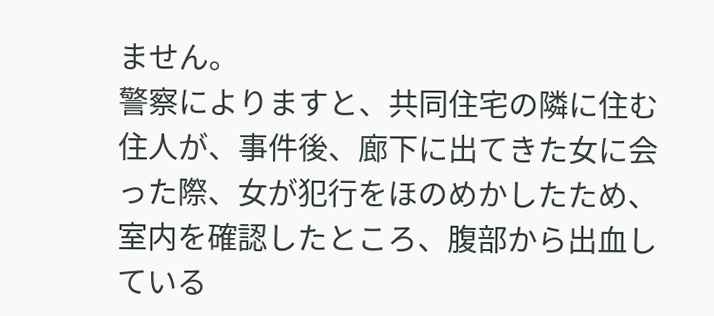ません。
警察によりますと、共同住宅の隣に住む住人が、事件後、廊下に出てきた女に会った際、女が犯行をほのめかしたため、室内を確認したところ、腹部から出血している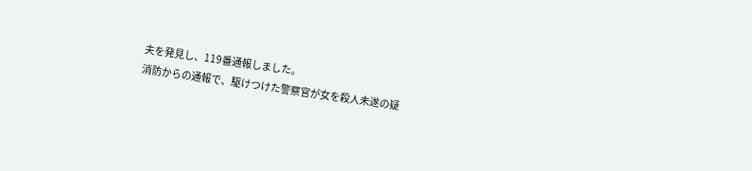夫を発見し、119番通報しました。
消防からの通報で、駆けつけた警察官が女を殺人未遂の疑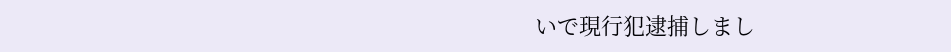いで現行犯逮捕しまし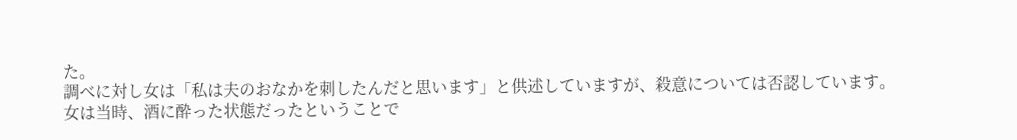た。
調べに対し女は「私は夫のおなかを刺したんだと思います」と供述していますが、殺意については否認しています。
女は当時、酒に酔った状態だったということで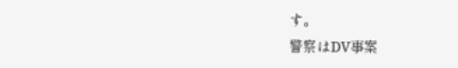す。
警察はDV事案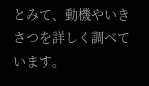とみて、動機やいきさつを詳しく調べています。